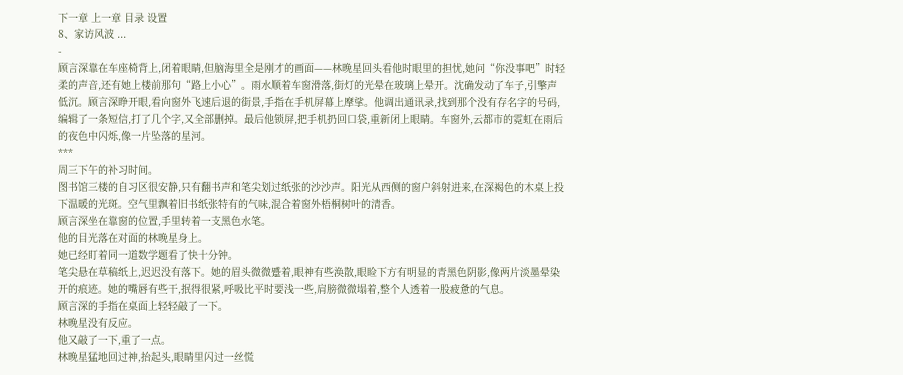下一章 上一章 目录 设置
8、家访风波 ...
-
顾言深靠在车座椅背上,闭着眼睛,但脑海里全是刚才的画面——林晚星回头看他时眼里的担忧,她问“你没事吧”时轻柔的声音,还有她上楼前那句“路上小心”。雨水顺着车窗滑落,街灯的光晕在玻璃上晕开。沈确发动了车子,引擎声低沉。顾言深睁开眼,看向窗外飞速后退的街景,手指在手机屏幕上摩挲。他调出通讯录,找到那个没有存名字的号码,编辑了一条短信,打了几个字,又全部删掉。最后他锁屏,把手机扔回口袋,重新闭上眼睛。车窗外,云都市的霓虹在雨后的夜色中闪烁,像一片坠落的星河。
***
周三下午的补习时间。
图书馆三楼的自习区很安静,只有翻书声和笔尖划过纸张的沙沙声。阳光从西侧的窗户斜射进来,在深褐色的木桌上投下温暖的光斑。空气里飘着旧书纸张特有的气味,混合着窗外梧桐树叶的清香。
顾言深坐在靠窗的位置,手里转着一支黑色水笔。
他的目光落在对面的林晚星身上。
她已经盯着同一道数学题看了快十分钟。
笔尖悬在草稿纸上,迟迟没有落下。她的眉头微微蹙着,眼神有些涣散,眼睑下方有明显的青黑色阴影,像两片淡墨晕染开的痕迹。她的嘴唇有些干,抿得很紧,呼吸比平时要浅一些,肩膀微微塌着,整个人透着一股疲惫的气息。
顾言深的手指在桌面上轻轻敲了一下。
林晚星没有反应。
他又敲了一下,重了一点。
林晚星猛地回过神,抬起头,眼睛里闪过一丝慌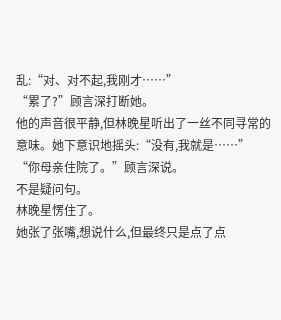乱:“对、对不起,我刚才……”
“累了?”顾言深打断她。
他的声音很平静,但林晚星听出了一丝不同寻常的意味。她下意识地摇头:“没有,我就是……”
“你母亲住院了。”顾言深说。
不是疑问句。
林晚星愣住了。
她张了张嘴,想说什么,但最终只是点了点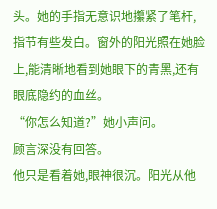头。她的手指无意识地攥紧了笔杆,指节有些发白。窗外的阳光照在她脸上,能清晰地看到她眼下的青黑,还有眼底隐约的血丝。
“你怎么知道?”她小声问。
顾言深没有回答。
他只是看着她,眼神很沉。阳光从他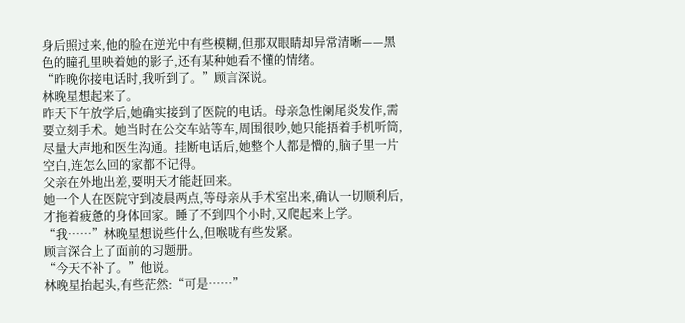身后照过来,他的脸在逆光中有些模糊,但那双眼睛却异常清晰——黑色的瞳孔里映着她的影子,还有某种她看不懂的情绪。
“昨晚你接电话时,我听到了。”顾言深说。
林晚星想起来了。
昨天下午放学后,她确实接到了医院的电话。母亲急性阑尾炎发作,需要立刻手术。她当时在公交车站等车,周围很吵,她只能捂着手机听筒,尽量大声地和医生沟通。挂断电话后,她整个人都是懵的,脑子里一片空白,连怎么回的家都不记得。
父亲在外地出差,要明天才能赶回来。
她一个人在医院守到凌晨两点,等母亲从手术室出来,确认一切顺利后,才拖着疲惫的身体回家。睡了不到四个小时,又爬起来上学。
“我……”林晚星想说些什么,但喉咙有些发紧。
顾言深合上了面前的习题册。
“今天不补了。”他说。
林晚星抬起头,有些茫然:“可是……”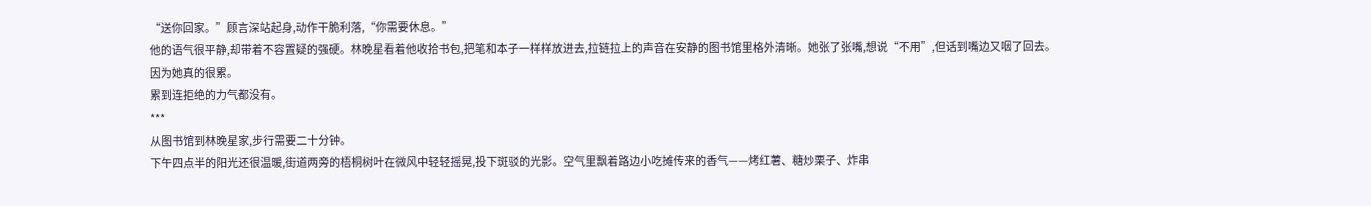“送你回家。”顾言深站起身,动作干脆利落,“你需要休息。”
他的语气很平静,却带着不容置疑的强硬。林晚星看着他收拾书包,把笔和本子一样样放进去,拉链拉上的声音在安静的图书馆里格外清晰。她张了张嘴,想说“不用”,但话到嘴边又咽了回去。
因为她真的很累。
累到连拒绝的力气都没有。
***
从图书馆到林晚星家,步行需要二十分钟。
下午四点半的阳光还很温暖,街道两旁的梧桐树叶在微风中轻轻摇晃,投下斑驳的光影。空气里飘着路边小吃摊传来的香气——烤红薯、糖炒栗子、炸串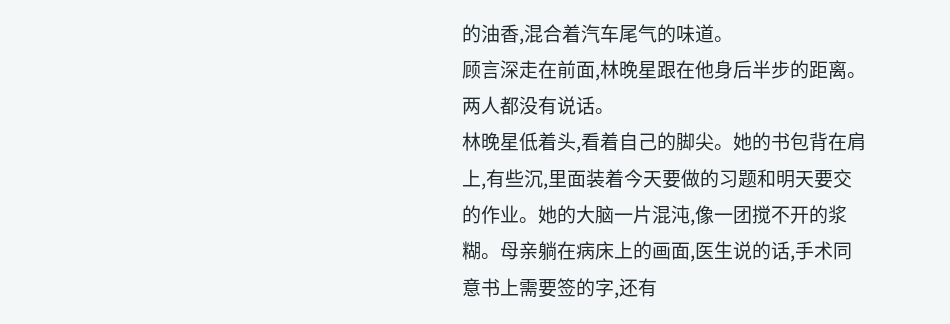的油香,混合着汽车尾气的味道。
顾言深走在前面,林晚星跟在他身后半步的距离。
两人都没有说话。
林晚星低着头,看着自己的脚尖。她的书包背在肩上,有些沉,里面装着今天要做的习题和明天要交的作业。她的大脑一片混沌,像一团搅不开的浆糊。母亲躺在病床上的画面,医生说的话,手术同意书上需要签的字,还有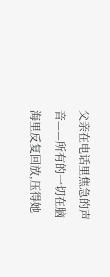父亲在电话里焦急的声音——所有的一切在脑海里反复回放,压得她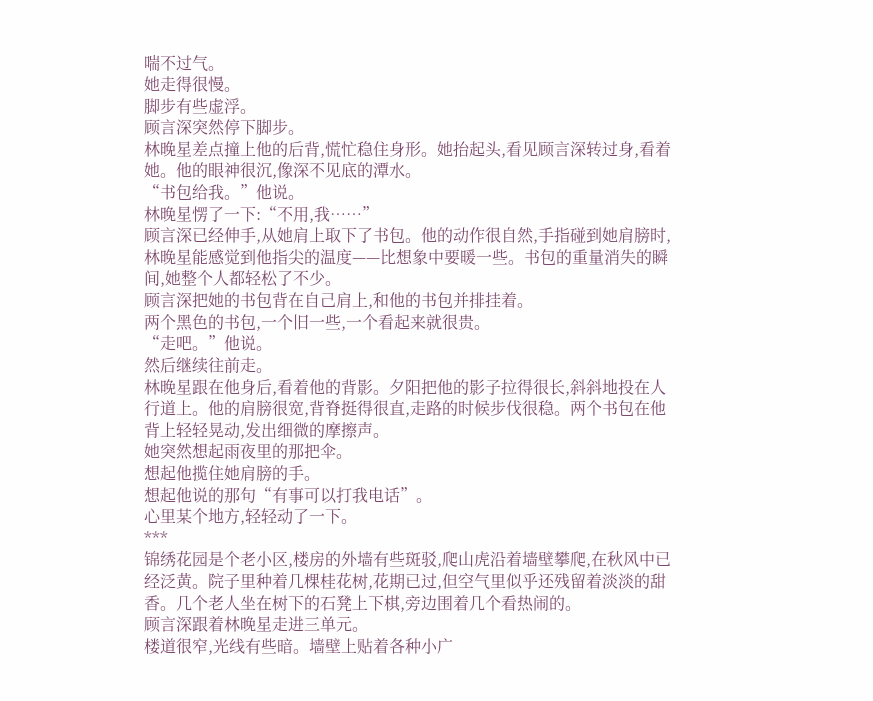喘不过气。
她走得很慢。
脚步有些虚浮。
顾言深突然停下脚步。
林晚星差点撞上他的后背,慌忙稳住身形。她抬起头,看见顾言深转过身,看着她。他的眼神很沉,像深不见底的潭水。
“书包给我。”他说。
林晚星愣了一下:“不用,我……”
顾言深已经伸手,从她肩上取下了书包。他的动作很自然,手指碰到她肩膀时,林晚星能感觉到他指尖的温度——比想象中要暖一些。书包的重量消失的瞬间,她整个人都轻松了不少。
顾言深把她的书包背在自己肩上,和他的书包并排挂着。
两个黑色的书包,一个旧一些,一个看起来就很贵。
“走吧。”他说。
然后继续往前走。
林晚星跟在他身后,看着他的背影。夕阳把他的影子拉得很长,斜斜地投在人行道上。他的肩膀很宽,背脊挺得很直,走路的时候步伐很稳。两个书包在他背上轻轻晃动,发出细微的摩擦声。
她突然想起雨夜里的那把伞。
想起他揽住她肩膀的手。
想起他说的那句“有事可以打我电话”。
心里某个地方,轻轻动了一下。
***
锦绣花园是个老小区,楼房的外墙有些斑驳,爬山虎沿着墙壁攀爬,在秋风中已经泛黄。院子里种着几棵桂花树,花期已过,但空气里似乎还残留着淡淡的甜香。几个老人坐在树下的石凳上下棋,旁边围着几个看热闹的。
顾言深跟着林晚星走进三单元。
楼道很窄,光线有些暗。墙壁上贴着各种小广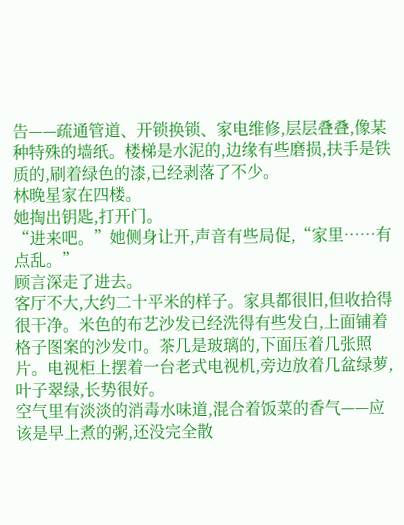告——疏通管道、开锁换锁、家电维修,层层叠叠,像某种特殊的墙纸。楼梯是水泥的,边缘有些磨损,扶手是铁质的,刷着绿色的漆,已经剥落了不少。
林晚星家在四楼。
她掏出钥匙,打开门。
“进来吧。”她侧身让开,声音有些局促,“家里……有点乱。”
顾言深走了进去。
客厅不大,大约二十平米的样子。家具都很旧,但收拾得很干净。米色的布艺沙发已经洗得有些发白,上面铺着格子图案的沙发巾。茶几是玻璃的,下面压着几张照片。电视柜上摆着一台老式电视机,旁边放着几盆绿萝,叶子翠绿,长势很好。
空气里有淡淡的消毒水味道,混合着饭菜的香气——应该是早上煮的粥,还没完全散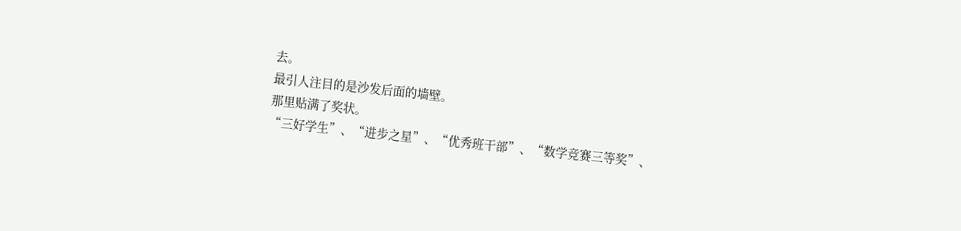去。
最引人注目的是沙发后面的墙壁。
那里贴满了奖状。
“三好学生”、“进步之星”、“优秀班干部”、“数学竞赛三等奖”、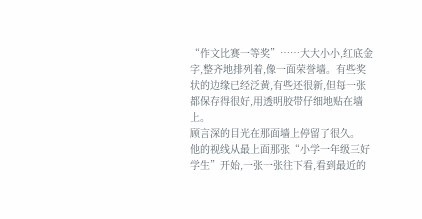“作文比赛一等奖”……大大小小,红底金字,整齐地排列着,像一面荣誉墙。有些奖状的边缘已经泛黄,有些还很新,但每一张都保存得很好,用透明胶带仔细地贴在墙上。
顾言深的目光在那面墙上停留了很久。
他的视线从最上面那张“小学一年级三好学生”开始,一张一张往下看,看到最近的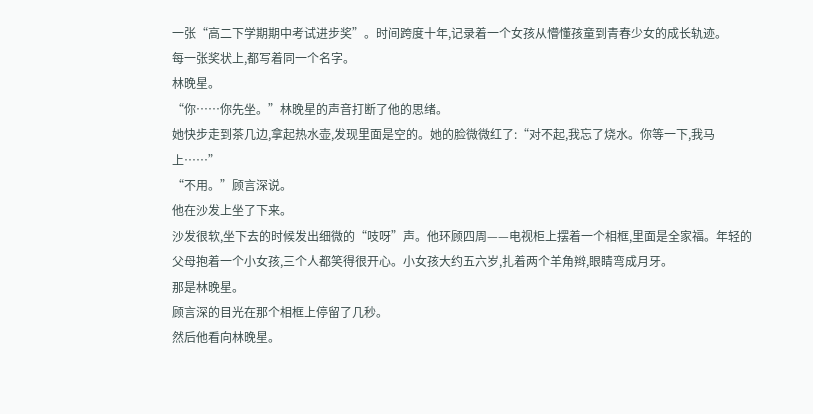一张“高二下学期期中考试进步奖”。时间跨度十年,记录着一个女孩从懵懂孩童到青春少女的成长轨迹。
每一张奖状上,都写着同一个名字。
林晚星。
“你……你先坐。”林晚星的声音打断了他的思绪。
她快步走到茶几边,拿起热水壶,发现里面是空的。她的脸微微红了:“对不起,我忘了烧水。你等一下,我马上……”
“不用。”顾言深说。
他在沙发上坐了下来。
沙发很软,坐下去的时候发出细微的“吱呀”声。他环顾四周——电视柜上摆着一个相框,里面是全家福。年轻的父母抱着一个小女孩,三个人都笑得很开心。小女孩大约五六岁,扎着两个羊角辫,眼睛弯成月牙。
那是林晚星。
顾言深的目光在那个相框上停留了几秒。
然后他看向林晚星。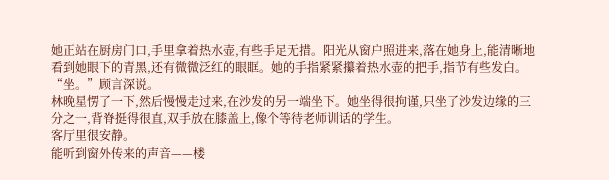她正站在厨房门口,手里拿着热水壶,有些手足无措。阳光从窗户照进来,落在她身上,能清晰地看到她眼下的青黑,还有微微泛红的眼眶。她的手指紧紧攥着热水壶的把手,指节有些发白。
“坐。”顾言深说。
林晚星愣了一下,然后慢慢走过来,在沙发的另一端坐下。她坐得很拘谨,只坐了沙发边缘的三分之一,背脊挺得很直,双手放在膝盖上,像个等待老师训话的学生。
客厅里很安静。
能听到窗外传来的声音——楼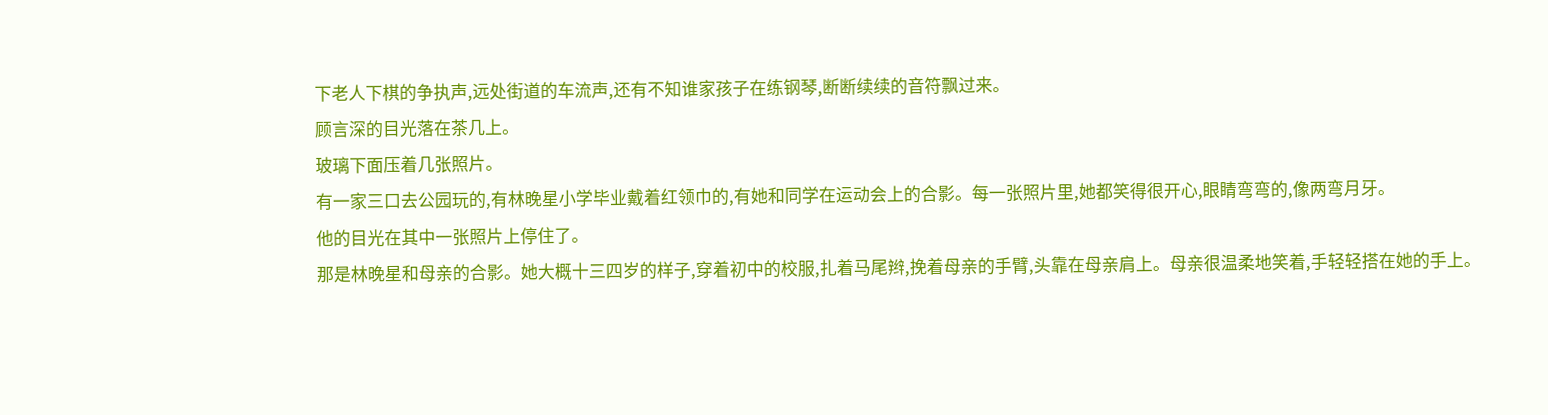下老人下棋的争执声,远处街道的车流声,还有不知谁家孩子在练钢琴,断断续续的音符飘过来。
顾言深的目光落在茶几上。
玻璃下面压着几张照片。
有一家三口去公园玩的,有林晚星小学毕业戴着红领巾的,有她和同学在运动会上的合影。每一张照片里,她都笑得很开心,眼睛弯弯的,像两弯月牙。
他的目光在其中一张照片上停住了。
那是林晚星和母亲的合影。她大概十三四岁的样子,穿着初中的校服,扎着马尾辫,挽着母亲的手臂,头靠在母亲肩上。母亲很温柔地笑着,手轻轻搭在她的手上。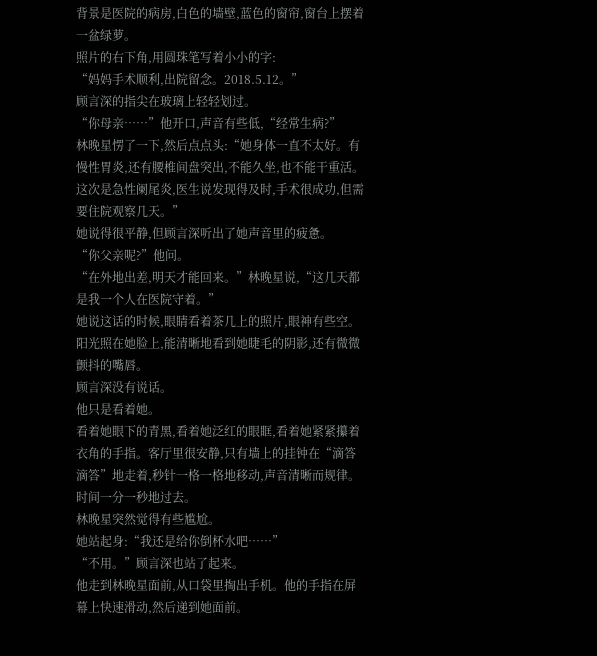背景是医院的病房,白色的墙壁,蓝色的窗帘,窗台上摆着一盆绿萝。
照片的右下角,用圆珠笔写着小小的字:
“妈妈手术顺利,出院留念。2018.5.12。”
顾言深的指尖在玻璃上轻轻划过。
“你母亲……”他开口,声音有些低,“经常生病?”
林晚星愣了一下,然后点点头:“她身体一直不太好。有慢性胃炎,还有腰椎间盘突出,不能久坐,也不能干重活。这次是急性阑尾炎,医生说发现得及时,手术很成功,但需要住院观察几天。”
她说得很平静,但顾言深听出了她声音里的疲惫。
“你父亲呢?”他问。
“在外地出差,明天才能回来。”林晚星说,“这几天都是我一个人在医院守着。”
她说这话的时候,眼睛看着茶几上的照片,眼神有些空。阳光照在她脸上,能清晰地看到她睫毛的阴影,还有微微颤抖的嘴唇。
顾言深没有说话。
他只是看着她。
看着她眼下的青黑,看着她泛红的眼眶,看着她紧紧攥着衣角的手指。客厅里很安静,只有墙上的挂钟在“滴答滴答”地走着,秒针一格一格地移动,声音清晰而规律。
时间一分一秒地过去。
林晚星突然觉得有些尴尬。
她站起身:“我还是给你倒杯水吧……”
“不用。”顾言深也站了起来。
他走到林晚星面前,从口袋里掏出手机。他的手指在屏幕上快速滑动,然后递到她面前。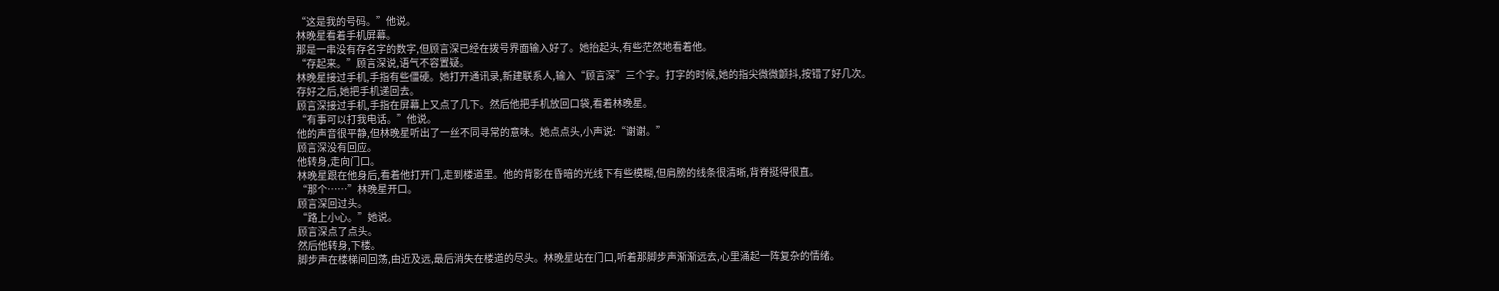“这是我的号码。”他说。
林晚星看着手机屏幕。
那是一串没有存名字的数字,但顾言深已经在拨号界面输入好了。她抬起头,有些茫然地看着他。
“存起来。”顾言深说,语气不容置疑。
林晚星接过手机,手指有些僵硬。她打开通讯录,新建联系人,输入“顾言深”三个字。打字的时候,她的指尖微微颤抖,按错了好几次。
存好之后,她把手机递回去。
顾言深接过手机,手指在屏幕上又点了几下。然后他把手机放回口袋,看着林晚星。
“有事可以打我电话。”他说。
他的声音很平静,但林晚星听出了一丝不同寻常的意味。她点点头,小声说:“谢谢。”
顾言深没有回应。
他转身,走向门口。
林晚星跟在他身后,看着他打开门,走到楼道里。他的背影在昏暗的光线下有些模糊,但肩膀的线条很清晰,背脊挺得很直。
“那个……”林晚星开口。
顾言深回过头。
“路上小心。”她说。
顾言深点了点头。
然后他转身,下楼。
脚步声在楼梯间回荡,由近及远,最后消失在楼道的尽头。林晚星站在门口,听着那脚步声渐渐远去,心里涌起一阵复杂的情绪。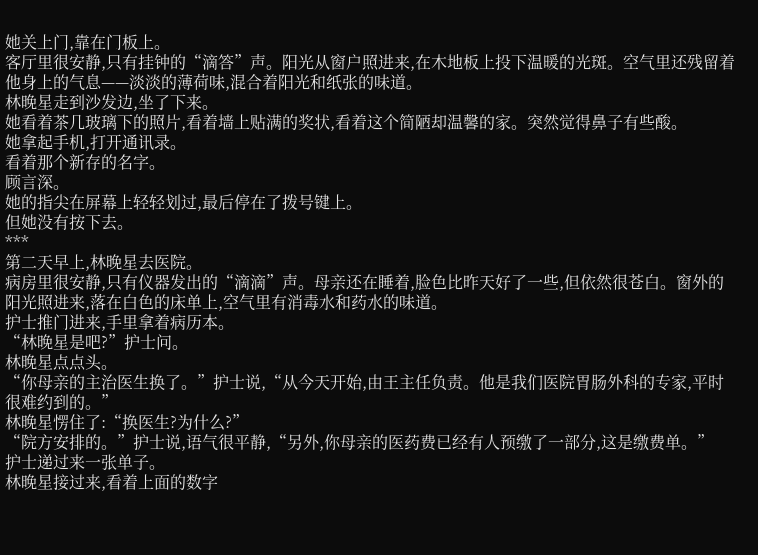她关上门,靠在门板上。
客厅里很安静,只有挂钟的“滴答”声。阳光从窗户照进来,在木地板上投下温暖的光斑。空气里还残留着他身上的气息——淡淡的薄荷味,混合着阳光和纸张的味道。
林晚星走到沙发边,坐了下来。
她看着茶几玻璃下的照片,看着墙上贴满的奖状,看着这个简陋却温馨的家。突然觉得鼻子有些酸。
她拿起手机,打开通讯录。
看着那个新存的名字。
顾言深。
她的指尖在屏幕上轻轻划过,最后停在了拨号键上。
但她没有按下去。
***
第二天早上,林晚星去医院。
病房里很安静,只有仪器发出的“滴滴”声。母亲还在睡着,脸色比昨天好了一些,但依然很苍白。窗外的阳光照进来,落在白色的床单上,空气里有消毒水和药水的味道。
护士推门进来,手里拿着病历本。
“林晚星是吧?”护士问。
林晚星点点头。
“你母亲的主治医生换了。”护士说,“从今天开始,由王主任负责。他是我们医院胃肠外科的专家,平时很难约到的。”
林晚星愣住了:“换医生?为什么?”
“院方安排的。”护士说,语气很平静,“另外,你母亲的医药费已经有人预缴了一部分,这是缴费单。”
护士递过来一张单子。
林晚星接过来,看着上面的数字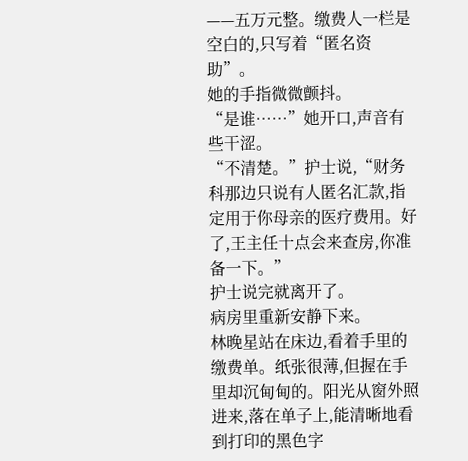——五万元整。缴费人一栏是空白的,只写着“匿名资助”。
她的手指微微颤抖。
“是谁……”她开口,声音有些干涩。
“不清楚。”护士说,“财务科那边只说有人匿名汇款,指定用于你母亲的医疗费用。好了,王主任十点会来查房,你准备一下。”
护士说完就离开了。
病房里重新安静下来。
林晚星站在床边,看着手里的缴费单。纸张很薄,但握在手里却沉甸甸的。阳光从窗外照进来,落在单子上,能清晰地看到打印的黑色字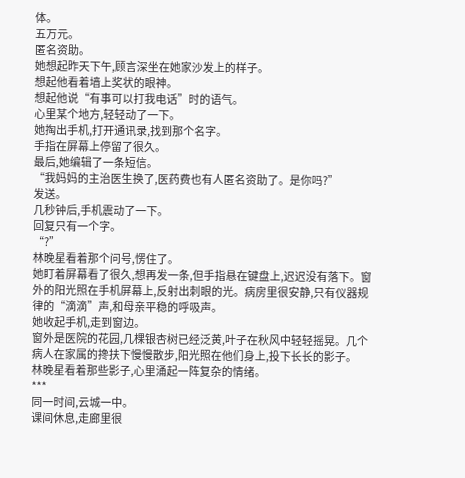体。
五万元。
匿名资助。
她想起昨天下午,顾言深坐在她家沙发上的样子。
想起他看着墙上奖状的眼神。
想起他说“有事可以打我电话”时的语气。
心里某个地方,轻轻动了一下。
她掏出手机,打开通讯录,找到那个名字。
手指在屏幕上停留了很久。
最后,她编辑了一条短信。
“我妈妈的主治医生换了,医药费也有人匿名资助了。是你吗?”
发送。
几秒钟后,手机震动了一下。
回复只有一个字。
“?”
林晚星看着那个问号,愣住了。
她盯着屏幕看了很久,想再发一条,但手指悬在键盘上,迟迟没有落下。窗外的阳光照在手机屏幕上,反射出刺眼的光。病房里很安静,只有仪器规律的“滴滴”声,和母亲平稳的呼吸声。
她收起手机,走到窗边。
窗外是医院的花园,几棵银杏树已经泛黄,叶子在秋风中轻轻摇晃。几个病人在家属的搀扶下慢慢散步,阳光照在他们身上,投下长长的影子。
林晚星看着那些影子,心里涌起一阵复杂的情绪。
***
同一时间,云城一中。
课间休息,走廊里很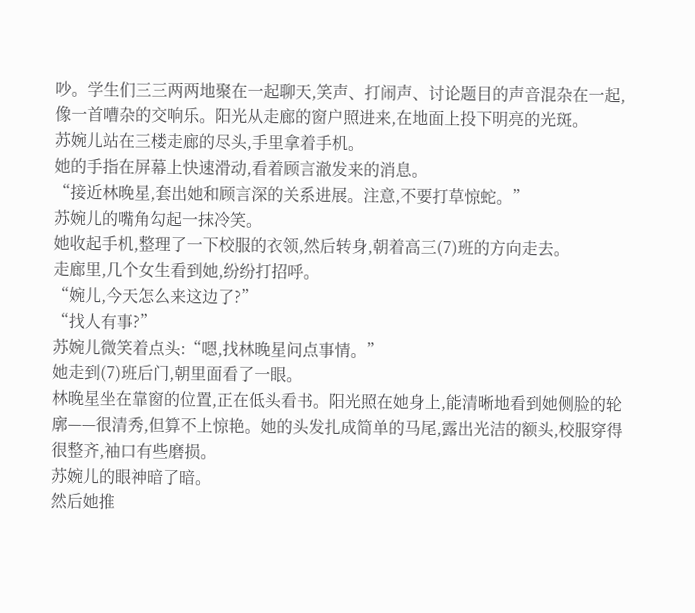吵。学生们三三两两地聚在一起聊天,笑声、打闹声、讨论题目的声音混杂在一起,像一首嘈杂的交响乐。阳光从走廊的窗户照进来,在地面上投下明亮的光斑。
苏婉儿站在三楼走廊的尽头,手里拿着手机。
她的手指在屏幕上快速滑动,看着顾言澈发来的消息。
“接近林晚星,套出她和顾言深的关系进展。注意,不要打草惊蛇。”
苏婉儿的嘴角勾起一抹冷笑。
她收起手机,整理了一下校服的衣领,然后转身,朝着高三(7)班的方向走去。
走廊里,几个女生看到她,纷纷打招呼。
“婉儿,今天怎么来这边了?”
“找人有事?”
苏婉儿微笑着点头:“嗯,找林晚星问点事情。”
她走到(7)班后门,朝里面看了一眼。
林晚星坐在靠窗的位置,正在低头看书。阳光照在她身上,能清晰地看到她侧脸的轮廓——很清秀,但算不上惊艳。她的头发扎成简单的马尾,露出光洁的额头,校服穿得很整齐,袖口有些磨损。
苏婉儿的眼神暗了暗。
然后她推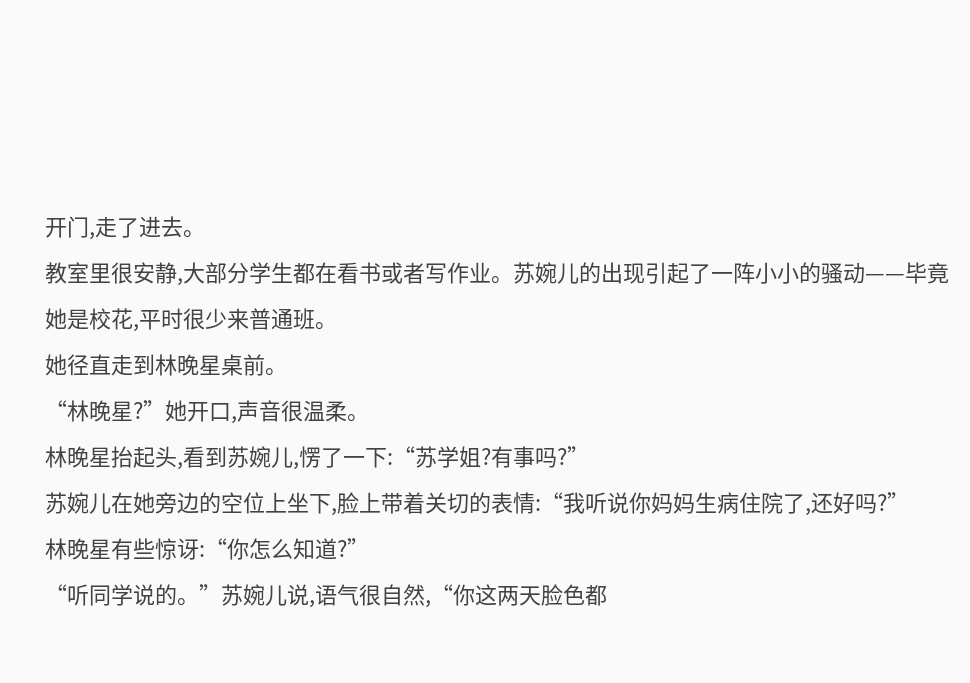开门,走了进去。
教室里很安静,大部分学生都在看书或者写作业。苏婉儿的出现引起了一阵小小的骚动——毕竟她是校花,平时很少来普通班。
她径直走到林晚星桌前。
“林晚星?”她开口,声音很温柔。
林晚星抬起头,看到苏婉儿,愣了一下:“苏学姐?有事吗?”
苏婉儿在她旁边的空位上坐下,脸上带着关切的表情:“我听说你妈妈生病住院了,还好吗?”
林晚星有些惊讶:“你怎么知道?”
“听同学说的。”苏婉儿说,语气很自然,“你这两天脸色都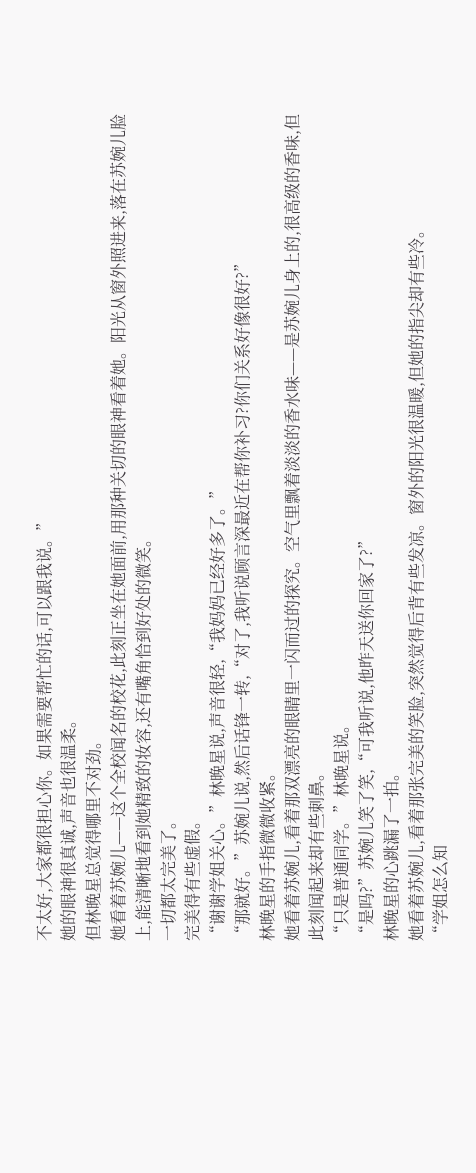不太好,大家都很担心你。如果需要帮忙的话,可以跟我说。”
她的眼神很真诚,声音也很温柔。
但林晚星总觉得哪里不对劲。
她看着苏婉儿——这个全校闻名的校花,此刻正坐在她面前,用那种关切的眼神看着她。阳光从窗外照进来,落在苏婉儿脸上,能清晰地看到她精致的妆容,还有嘴角恰到好处的微笑。
一切都太完美了。
完美得有些虚假。
“谢谢学姐关心。”林晚星说,声音很轻,“我妈妈已经好多了。”
“那就好。”苏婉儿说,然后话锋一转,“对了,我听说顾言深最近在帮你补习?你们关系好像很好?”
林晚星的手指微微收紧。
她看着苏婉儿,看着那双漂亮的眼睛里一闪而过的探究。空气里飘着淡淡的香水味——是苏婉儿身上的,很高级的香味,但此刻闻起来却有些刺鼻。
“只是普通同学。”林晚星说。
“是吗?”苏婉儿笑了笑,“可我听说,他昨天送你回家了?”
林晚星的心跳漏了一拍。
她看着苏婉儿,看着那张完美的笑脸,突然觉得后背有些发凉。窗外的阳光很温暖,但她的指尖却有些冷。
“学姐怎么知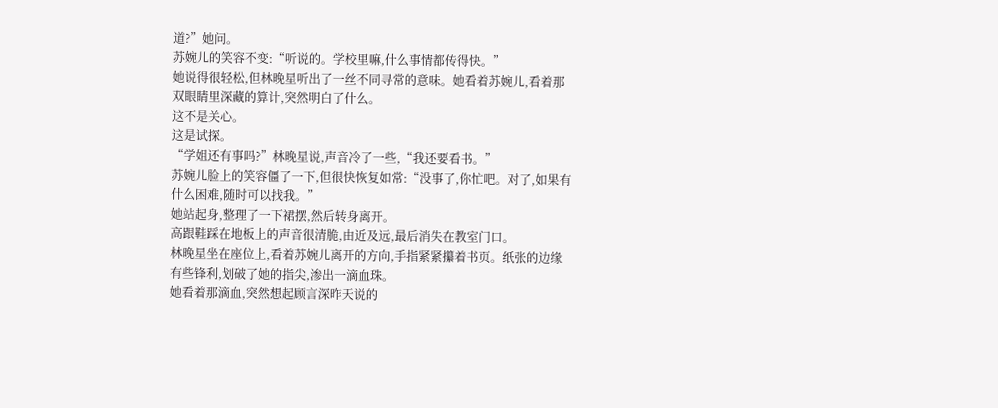道?”她问。
苏婉儿的笑容不变:“听说的。学校里嘛,什么事情都传得快。”
她说得很轻松,但林晚星听出了一丝不同寻常的意味。她看着苏婉儿,看着那双眼睛里深藏的算计,突然明白了什么。
这不是关心。
这是试探。
“学姐还有事吗?”林晚星说,声音冷了一些,“我还要看书。”
苏婉儿脸上的笑容僵了一下,但很快恢复如常:“没事了,你忙吧。对了,如果有什么困难,随时可以找我。”
她站起身,整理了一下裙摆,然后转身离开。
高跟鞋踩在地板上的声音很清脆,由近及远,最后消失在教室门口。
林晚星坐在座位上,看着苏婉儿离开的方向,手指紧紧攥着书页。纸张的边缘有些锋利,划破了她的指尖,渗出一滴血珠。
她看着那滴血,突然想起顾言深昨天说的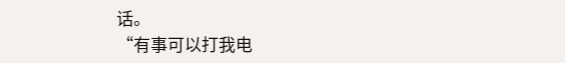话。
“有事可以打我电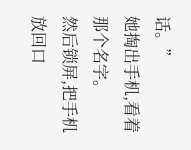话。”
她掏出手机,看着那个名字。
然后锁屏,把手机放回口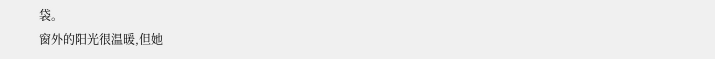袋。
窗外的阳光很温暖,但她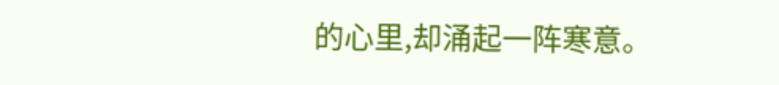的心里,却涌起一阵寒意。